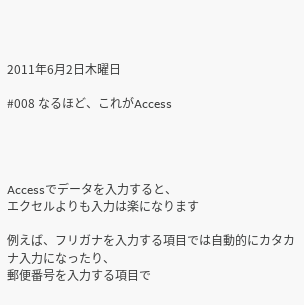2011年6月2日木曜日

#008 なるほど、これがAccess




Accessでデータを入力すると、
エクセルよりも入力は楽になります

例えば、フリガナを入力する項目では自動的にカタカナ入力になったり、
郵便番号を入力する項目で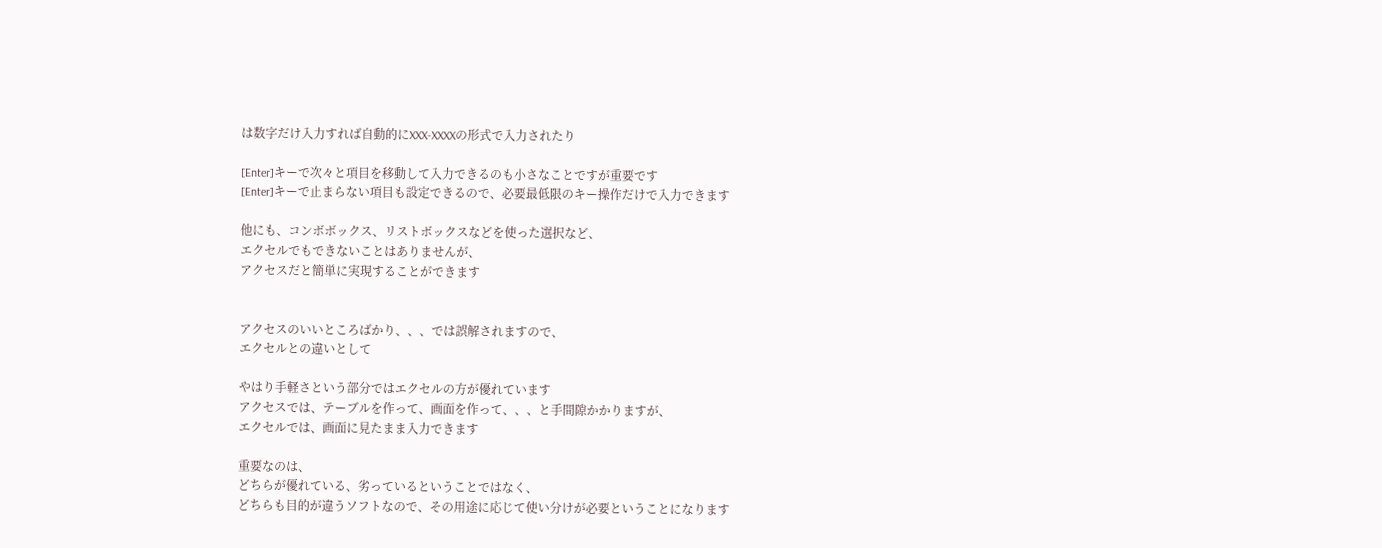は数字だけ入力すれば自動的にXXX-XXXXの形式で入力されたり

[Enter]キーで次々と項目を移動して入力できるのも小さなことですが重要です
[Enter]キーで止まらない項目も設定できるので、必要最低限のキー操作だけで入力できます

他にも、コンボボックス、リストボックスなどを使った選択など、
エクセルでもできないことはありませんが、
アクセスだと簡単に実現することができます


アクセスのいいところばかり、、、では誤解されますので、
エクセルとの違いとして

やはり手軽さという部分ではエクセルの方が優れています
アクセスでは、テーブルを作って、画面を作って、、、と手間隙かかりますが、
エクセルでは、画面に見たまま入力できます

重要なのは、
どちらが優れている、劣っているということではなく、
どちらも目的が違うソフトなので、その用途に応じて使い分けが必要ということになります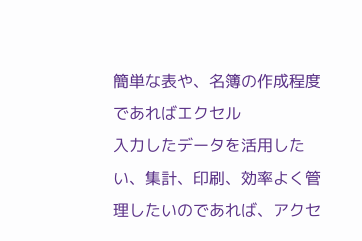簡単な表や、名簿の作成程度であればエクセル
入力したデータを活用したい、集計、印刷、効率よく管理したいのであれば、アクセ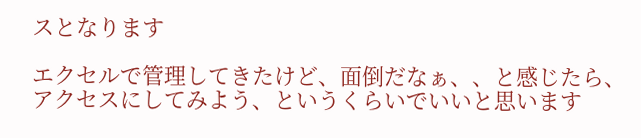スとなります

エクセルで管理してきたけど、面倒だなぁ、、と感じたら、
アクセスにしてみよう、というくらいでいいと思います